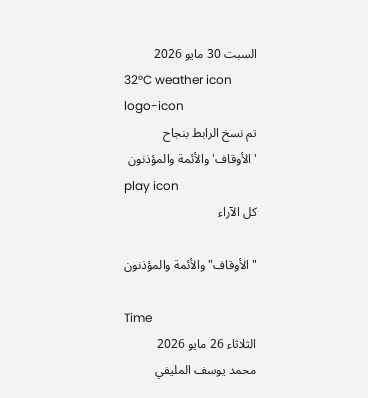السبت 30 مايو 2026
32°C weather icon
logo-icon
تم نسخ الرابط بنجاح
'الأوقاف' والأئمة والمؤذنون
play icon
كل الآراء

"الأوقاف" والأئمة والمؤذنون

Time
الثلاثاء 26 مايو 2026
محمد يوسف المليفي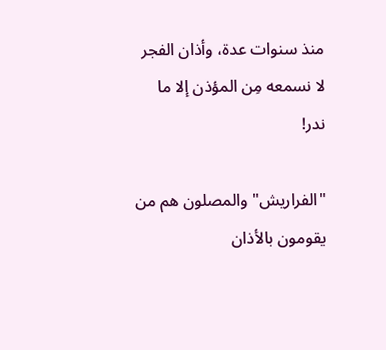منذ سنوات عدة، وأذان الفجر لا نسمعه مِن المؤذن إلا ما ندر!

"الفراريش" والمصلون هم من يقومون بالأذان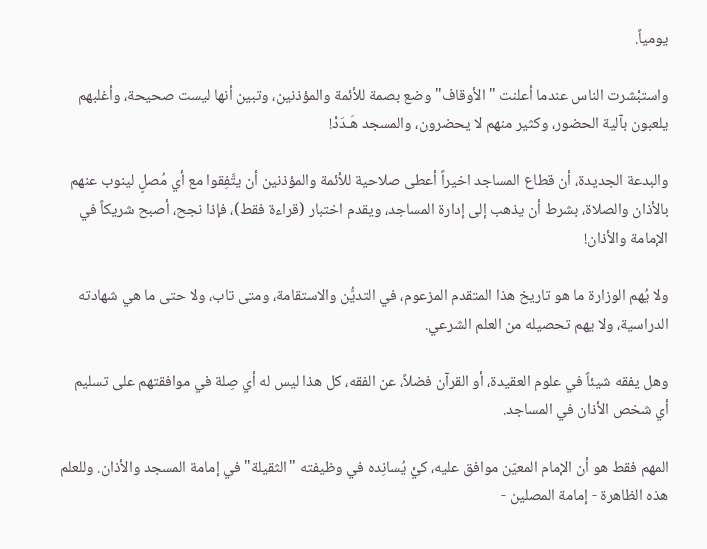يومياً.

واستبْشرت الناس عندما أعلنت "الأوقاف" وضع بصمة للأئمة والمؤذنين، وتبين أنها ليست صحيحة، وأغلبهم يلعبون بآلية الحضور، وكثير منهم لا يحضرون، والمسجد هَـدَدْ!

والبدعة الجديدة، أن قطاع المساجد اخيراً أعطى صلاحية للأئمة والمؤذنين أن يتَّفِقوا مع أي مُصلٍ لينوب عنهم بالأذان والصلاة، بشرط أن يذهب إلى إدارة المساجد، ويقدم اختبار (قراءة فقط)، فإذا نجح، أصبح شريكاً في الإمامة والأذان!

ولا يُهم الوزارة ما هو تاريخ هذا المتقدم المزعوم، في التديُّن والاستقامة، ومتى تاب، ولا حتى ما هي شهادته الدراسية، ولا يهم تحصيله من العلم الشرعي.

وهل يفقه شيئاً في علوم العقيدة، أو القرآن فضلاً، عن الفقه، كل هذا ليس له أي صِلة في موافقتهم على تسليم أي شخص الأذان في المساجد.

المهم فقط هو أن الإمام المعيّن موافق عليه، كيْ يُسانِده في وظيفته "الثقيلة" في إمامة المسجد والأذان. وللعلم هذه الظاهرة - إمامة المصلين -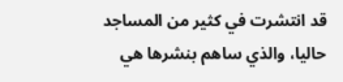قد انتشرت في كثير من المساجد حاليا، والذي ساهم بنشرها هي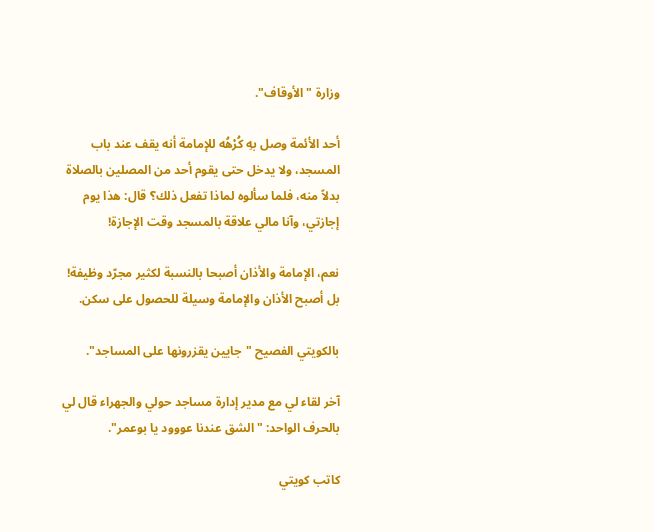وزارة "الأوقاف".

أحد الأئمة وصل بهِ كُرْهُه للإمامة أنه يقف عند باب المسجد، ولا يدخل حتى يقوم أحد من المصلين بالصلاة بدلاً منه، فلما سألوه لماذا تفعل ذلك؟ قال: هذا يوم إجازتي، وآنا مالي علاقة بالمسجد وقت الإجازة!

نعم، الإمامة والأذان أصبحا بالنسبة لكثير مجرّد وظيفة! بل أصبح الأذان والإمامة وسيلة للحصول على سكن.

بالكويتي الفصيح "جايين يقزرونها على المساجد".

آخر لقاء لي مع مدير إدارة مساجد حولي والجهراء قال لي بالحرف الواحد: "الشق عندنا عووود يا بوعمر".

كاتب كويتي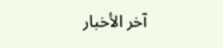آخر الأخبار